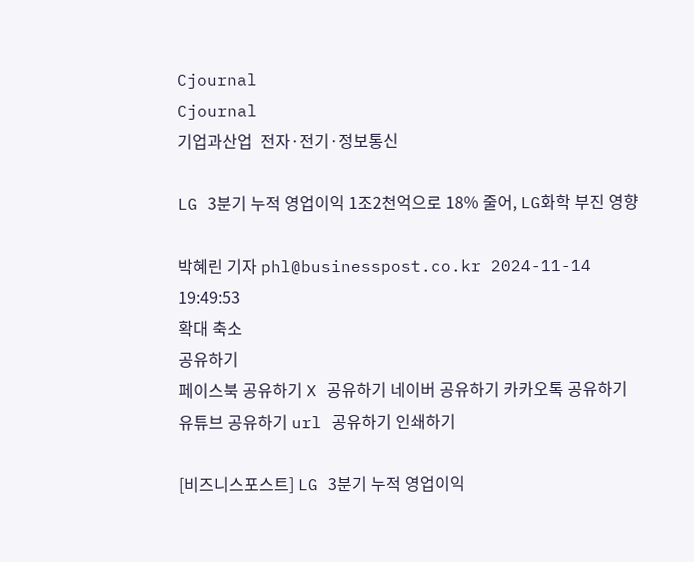Cjournal
Cjournal
기업과산업  전자·전기·정보통신

LG 3분기 누적 영업이익 1조2천억으로 18% 줄어, LG화학 부진 영향

박혜린 기자 phl@businesspost.co.kr 2024-11-14 19:49:53
확대 축소
공유하기
페이스북 공유하기 X 공유하기 네이버 공유하기 카카오톡 공유하기 유튜브 공유하기 url 공유하기 인쇄하기

[비즈니스포스트] LG 3분기 누적 영업이익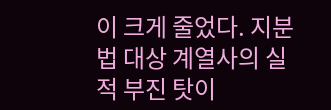이 크게 줄었다. 지분법 대상 계열사의 실적 부진 탓이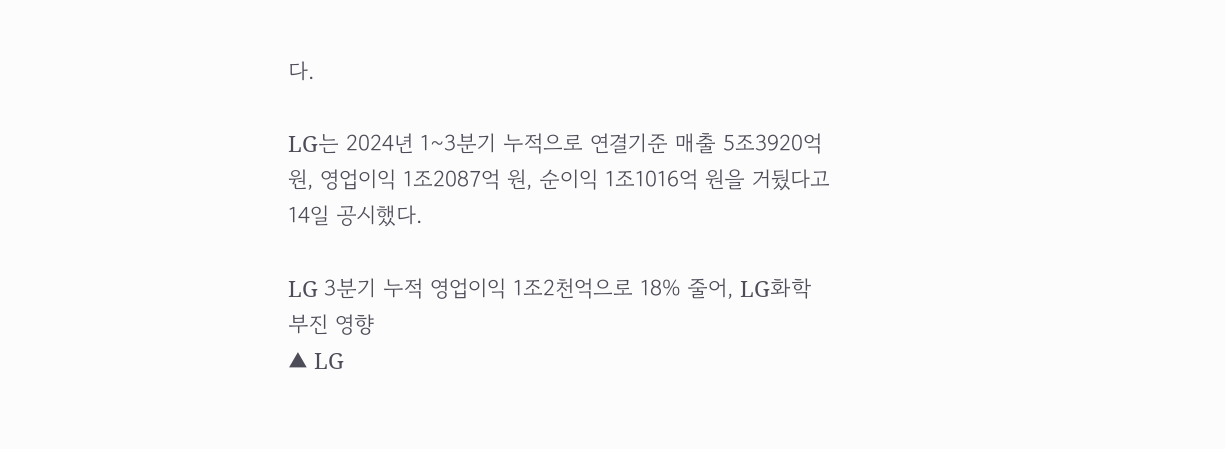다.

LG는 2024년 1~3분기 누적으로 연결기준 매출 5조3920억 원, 영업이익 1조2087억 원, 순이익 1조1016억 원을 거뒀다고 14일 공시했다.

LG 3분기 누적 영업이익 1조2천억으로 18% 줄어, LG화학 부진 영향
▲ LG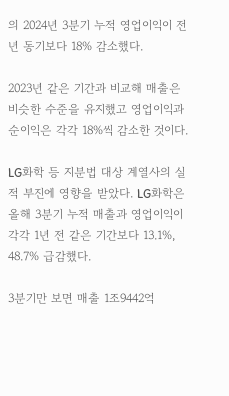의 2024년 3분기 누적 영업이익이 전년 동기보다 18% 감소했다.

2023년 같은 기간과 비교해 매출은 비슷한 수준을 유지했고 영업이익과 순이익은 각각 18%씩 감소한 것이다.

LG화학 등 지분법 대상 계열사의 실적 부진에 영향을 받았다. LG화학은 올해 3분기 누적 매출과 영업이익이 각각 1년 전 같은 기간보다 13.1%, 48.7% 급감했다.

3분기만 보면 매출 1조9442억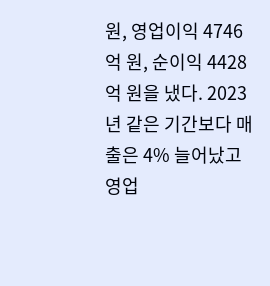원, 영업이익 4746억 원, 순이익 4428억 원을 냈다. 2023년 같은 기간보다 매출은 4% 늘어났고 영업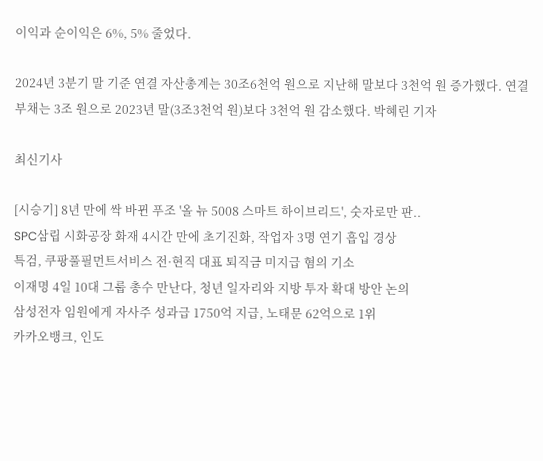이익과 순이익은 6%, 5% 줄었다.

2024년 3분기 말 기준 연결 자산총계는 30조6천억 원으로 지난해 말보다 3천억 원 증가했다. 연결 부채는 3조 원으로 2023년 말(3조3천억 원)보다 3천억 원 감소했다. 박혜린 기자

최신기사

[시승기] 8년 만에 싹 바뀐 푸조 '올 뉴 5008 스마트 하이브리드', 숫자로만 판..
SPC삼립 시화공장 화재 4시간 만에 초기진화, 작업자 3명 연기 흡입 경상
특검, 쿠팡풀필먼트서비스 전·현직 대표 퇴직금 미지급 혐의 기소
이재명 4일 10대 그룹 총수 만난다, 청년 일자리와 지방 투자 확대 방안 논의
삼성전자 임원에게 자사주 성과급 1750억 지급, 노태문 62억으로 1위
카카오뱅크, 인도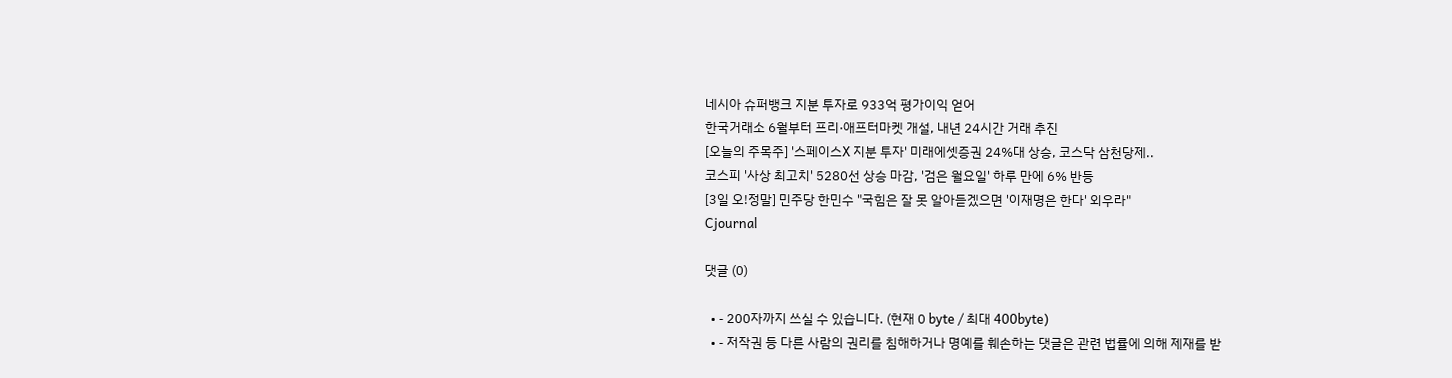네시아 슈퍼뱅크 지분 투자로 933억 평가이익 얻어
한국거래소 6월부터 프리·애프터마켓 개설, 내년 24시간 거래 추진
[오늘의 주목주] '스페이스X 지분 투자' 미래에셋증권 24%대 상승, 코스닥 삼천당제..
코스피 '사상 최고치' 5280선 상승 마감, '검은 월요일' 하루 만에 6% 반등
[3일 오!정말] 민주당 한민수 "국힘은 잘 못 알아듣겠으면 '이재명은 한다' 외우라"
Cjournal

댓글 (0)

  • - 200자까지 쓰실 수 있습니다. (현재 0 byte / 최대 400byte)
  • - 저작권 등 다른 사람의 권리를 침해하거나 명예를 훼손하는 댓글은 관련 법률에 의해 제재를 받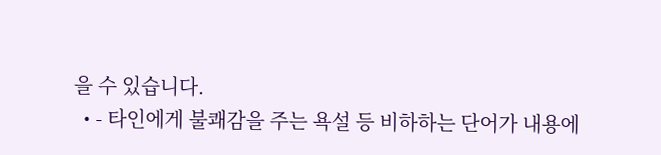을 수 있습니다.
  • - 타인에게 불쾌감을 주는 욕설 등 비하하는 단어가 내용에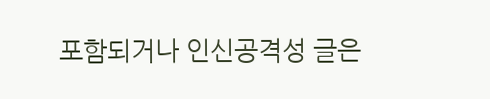포함되거나 인신공격성 글은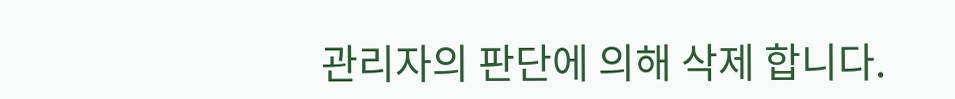관리자의 판단에 의해 삭제 합니다.